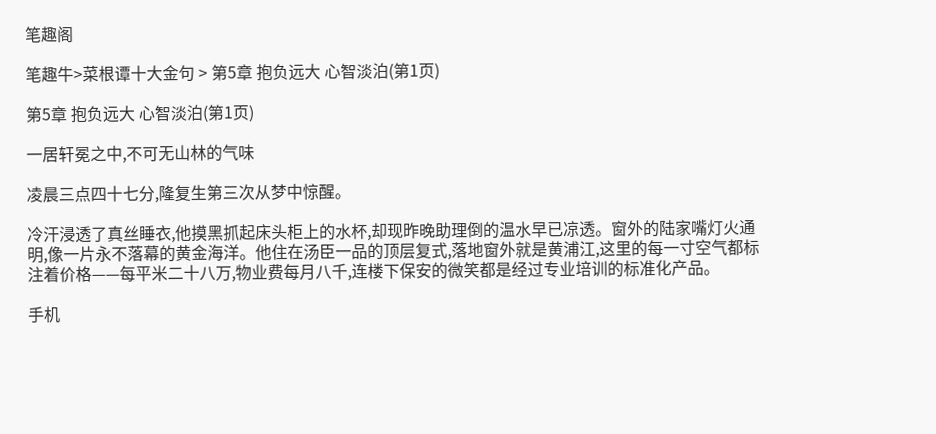笔趣阁

笔趣牛>菜根谭十大金句 > 第5章 抱负远大 心智淡泊(第1页)

第5章 抱负远大 心智淡泊(第1页)

一居轩冕之中,不可无山林的气味

凌晨三点四十七分,隆复生第三次从梦中惊醒。

冷汗浸透了真丝睡衣,他摸黑抓起床头柜上的水杯,却现昨晚助理倒的温水早已凉透。窗外的陆家嘴灯火通明,像一片永不落幕的黄金海洋。他住在汤臣一品的顶层复式,落地窗外就是黄浦江,这里的每一寸空气都标注着价格——每平米二十八万,物业费每月八千,连楼下保安的微笑都是经过专业培训的标准化产品。

手机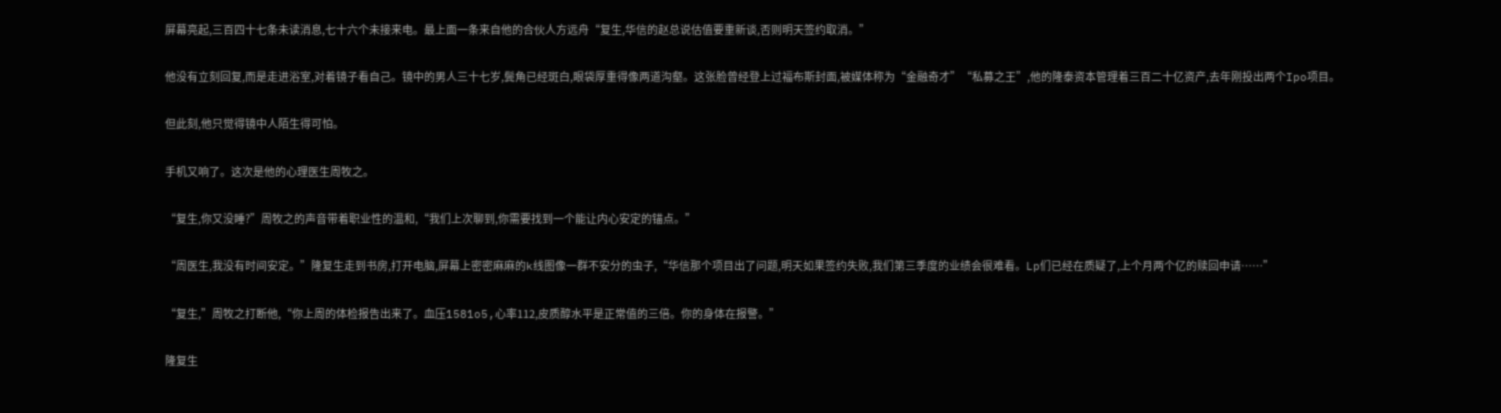屏幕亮起,三百四十七条未读消息,七十六个未接来电。最上面一条来自他的合伙人方远舟“复生,华信的赵总说估值要重新谈,否则明天签约取消。”

他没有立刻回复,而是走进浴室,对着镜子看自己。镜中的男人三十七岁,鬓角已经斑白,眼袋厚重得像两道沟壑。这张脸曾经登上过福布斯封面,被媒体称为“金融奇才”“私募之王”,他的隆泰资本管理着三百二十亿资产,去年刚投出两个Ipo项目。

但此刻,他只觉得镜中人陌生得可怕。

手机又响了。这次是他的心理医生周牧之。

“复生,你又没睡?”周牧之的声音带着职业性的温和,“我们上次聊到,你需要找到一个能让内心安定的锚点。”

“周医生,我没有时间安定。”隆复生走到书房,打开电脑,屏幕上密密麻麻的k线图像一群不安分的虫子,“华信那个项目出了问题,明天如果签约失败,我们第三季度的业绩会很难看。Lp们已经在质疑了,上个月两个亿的赎回申请……”

“复生,”周牧之打断他,“你上周的体检报告出来了。血压1581o5,心率112,皮质醇水平是正常值的三倍。你的身体在报警。”

隆复生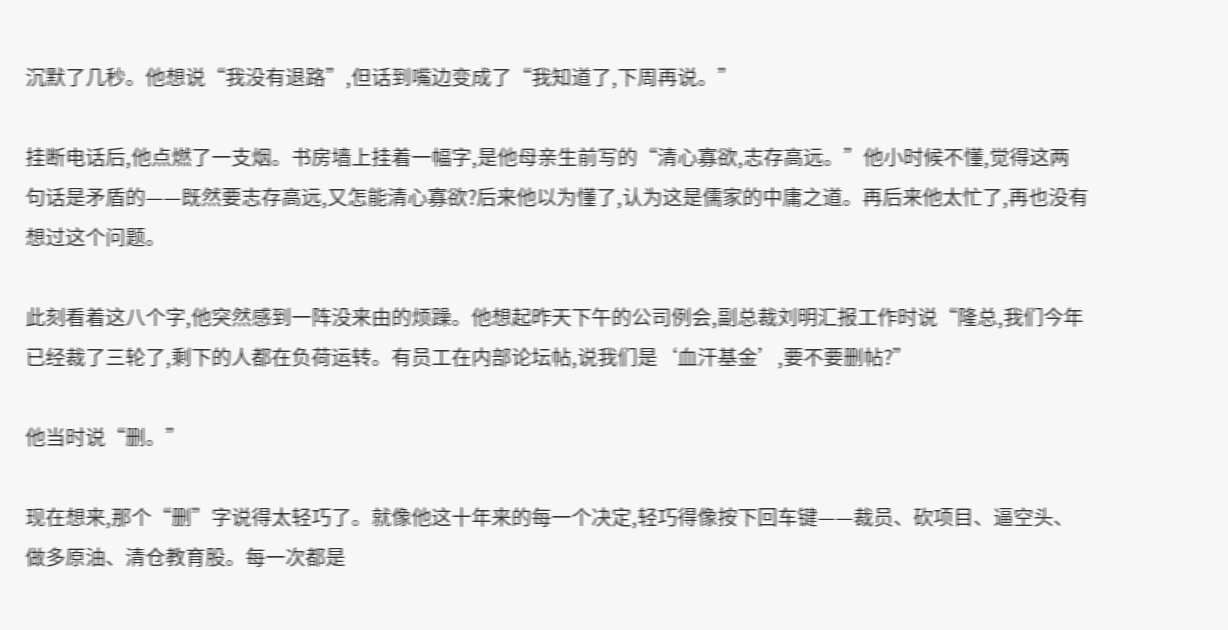沉默了几秒。他想说“我没有退路”,但话到嘴边变成了“我知道了,下周再说。”

挂断电话后,他点燃了一支烟。书房墙上挂着一幅字,是他母亲生前写的“清心寡欲,志存高远。”他小时候不懂,觉得这两句话是矛盾的——既然要志存高远,又怎能清心寡欲?后来他以为懂了,认为这是儒家的中庸之道。再后来他太忙了,再也没有想过这个问题。

此刻看着这八个字,他突然感到一阵没来由的烦躁。他想起昨天下午的公司例会,副总裁刘明汇报工作时说“隆总,我们今年已经裁了三轮了,剩下的人都在负荷运转。有员工在内部论坛帖,说我们是‘血汗基金’,要不要删帖?”

他当时说“删。”

现在想来,那个“删”字说得太轻巧了。就像他这十年来的每一个决定,轻巧得像按下回车键——裁员、砍项目、逼空头、做多原油、清仓教育股。每一次都是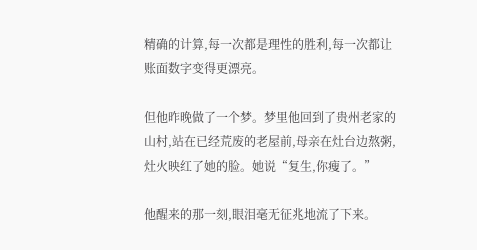精确的计算,每一次都是理性的胜利,每一次都让账面数字变得更漂亮。

但他昨晚做了一个梦。梦里他回到了贵州老家的山村,站在已经荒废的老屋前,母亲在灶台边熬粥,灶火映红了她的脸。她说“复生,你瘦了。”

他醒来的那一刻,眼泪毫无征兆地流了下来。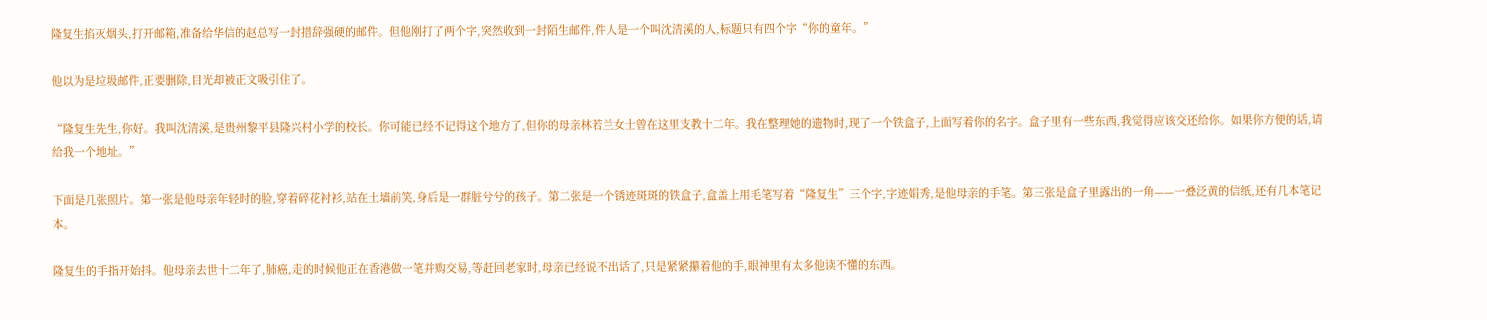隆复生掐灭烟头,打开邮箱,准备给华信的赵总写一封措辞强硬的邮件。但他刚打了两个字,突然收到一封陌生邮件,件人是一个叫沈清溪的人,标题只有四个字“你的童年。”

他以为是垃圾邮件,正要删除,目光却被正文吸引住了。

“隆复生先生,你好。我叫沈清溪,是贵州黎平县隆兴村小学的校长。你可能已经不记得这个地方了,但你的母亲林若兰女士曾在这里支教十二年。我在整理她的遗物时,现了一个铁盒子,上面写着你的名字。盒子里有一些东西,我觉得应该交还给你。如果你方便的话,请给我一个地址。”

下面是几张照片。第一张是他母亲年轻时的脸,穿着碎花衬衫,站在土墙前笑,身后是一群脏兮兮的孩子。第二张是一个锈迹斑斑的铁盒子,盒盖上用毛笔写着“隆复生”三个字,字迹娟秀,是他母亲的手笔。第三张是盒子里露出的一角——一叠泛黄的信纸,还有几本笔记本。

隆复生的手指开始抖。他母亲去世十二年了,肺癌,走的时候他正在香港做一笔并购交易,等赶回老家时,母亲已经说不出话了,只是紧紧攥着他的手,眼神里有太多他读不懂的东西。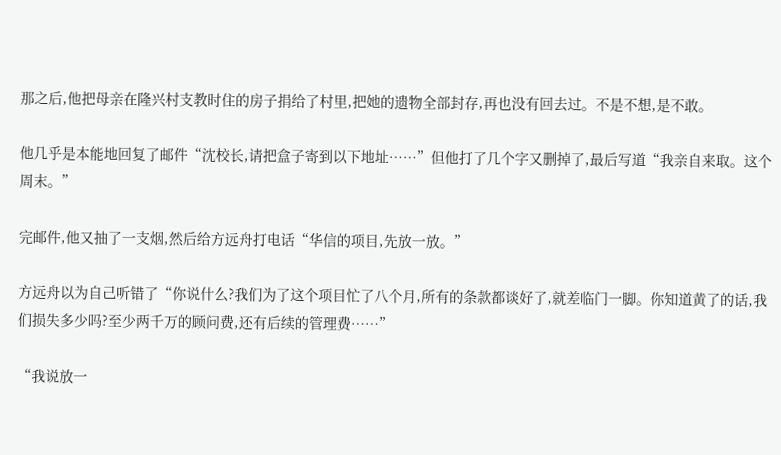那之后,他把母亲在隆兴村支教时住的房子捐给了村里,把她的遗物全部封存,再也没有回去过。不是不想,是不敢。

他几乎是本能地回复了邮件“沈校长,请把盒子寄到以下地址……”但他打了几个字又删掉了,最后写道“我亲自来取。这个周末。”

完邮件,他又抽了一支烟,然后给方远舟打电话“华信的项目,先放一放。”

方远舟以为自己听错了“你说什么?我们为了这个项目忙了八个月,所有的条款都谈好了,就差临门一脚。你知道黄了的话,我们损失多少吗?至少两千万的顾问费,还有后续的管理费……”

“我说放一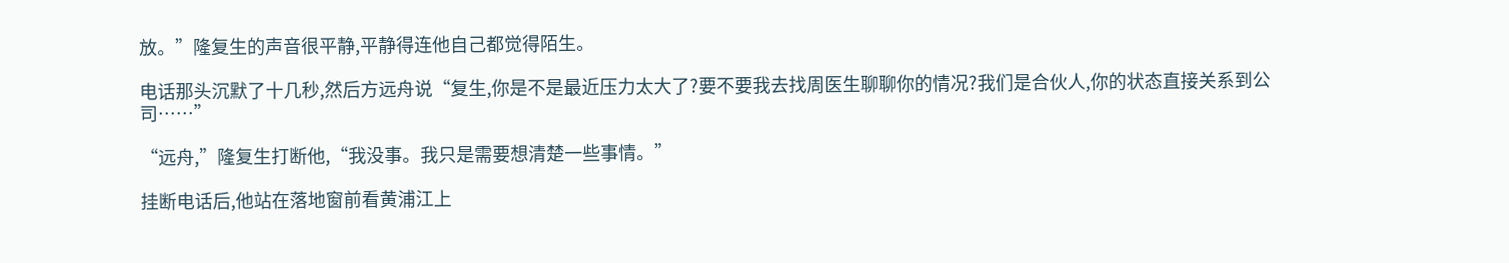放。”隆复生的声音很平静,平静得连他自己都觉得陌生。

电话那头沉默了十几秒,然后方远舟说“复生,你是不是最近压力太大了?要不要我去找周医生聊聊你的情况?我们是合伙人,你的状态直接关系到公司……”

“远舟,”隆复生打断他,“我没事。我只是需要想清楚一些事情。”

挂断电话后,他站在落地窗前看黄浦江上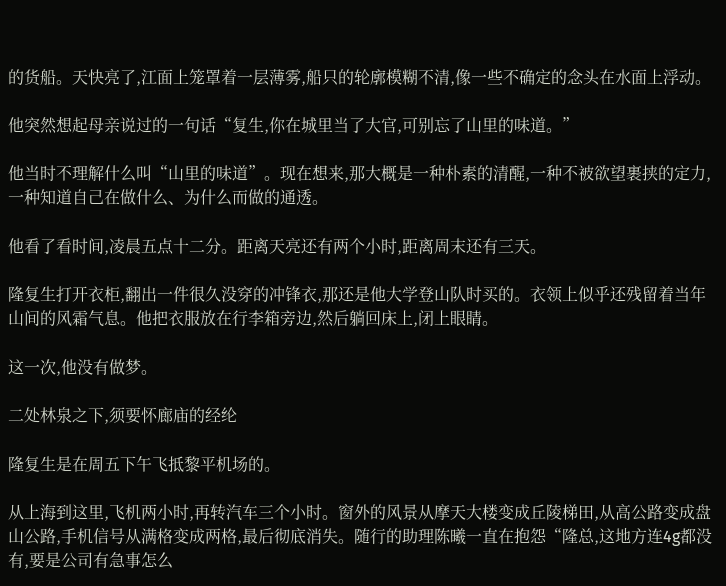的货船。天快亮了,江面上笼罩着一层薄雾,船只的轮廓模糊不清,像一些不确定的念头在水面上浮动。

他突然想起母亲说过的一句话“复生,你在城里当了大官,可别忘了山里的味道。”

他当时不理解什么叫“山里的味道”。现在想来,那大概是一种朴素的清醒,一种不被欲望裹挟的定力,一种知道自己在做什么、为什么而做的通透。

他看了看时间,凌晨五点十二分。距离天亮还有两个小时,距离周末还有三天。

隆复生打开衣柜,翻出一件很久没穿的冲锋衣,那还是他大学登山队时买的。衣领上似乎还残留着当年山间的风霜气息。他把衣服放在行李箱旁边,然后躺回床上,闭上眼睛。

这一次,他没有做梦。

二处林泉之下,须要怀廊庙的经纶

隆复生是在周五下午飞抵黎平机场的。

从上海到这里,飞机两小时,再转汽车三个小时。窗外的风景从摩天大楼变成丘陵梯田,从高公路变成盘山公路,手机信号从满格变成两格,最后彻底消失。随行的助理陈曦一直在抱怨“隆总,这地方连4g都没有,要是公司有急事怎么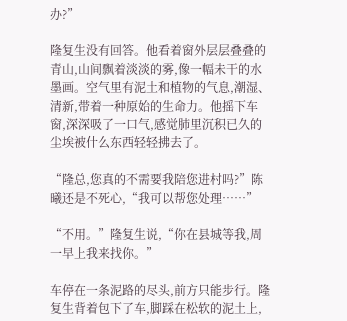办?”

隆复生没有回答。他看着窗外层层叠叠的青山,山间飘着淡淡的雾,像一幅未干的水墨画。空气里有泥土和植物的气息,潮湿、清新,带着一种原始的生命力。他摇下车窗,深深吸了一口气,感觉肺里沉积已久的尘埃被什么东西轻轻拂去了。

“隆总,您真的不需要我陪您进村吗?”陈曦还是不死心,“我可以帮您处理……”

“不用。”隆复生说,“你在县城等我,周一早上我来找你。”

车停在一条泥路的尽头,前方只能步行。隆复生背着包下了车,脚踩在松软的泥土上,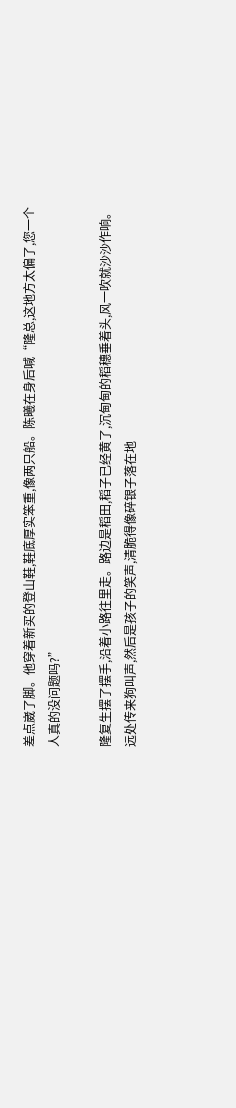差点崴了脚。他穿着新买的登山鞋,鞋底厚实笨重,像两只船。陈曦在身后喊“隆总,这地方太偏了,您一个人真的没问题吗?”

隆复生摆了摆手,沿着小路往里走。路边是稻田,稻子已经黄了,沉甸甸的稻穗垂着头,风一吹就沙沙作响。远处传来狗叫声,然后是孩子的笑声,清脆得像碎银子落在地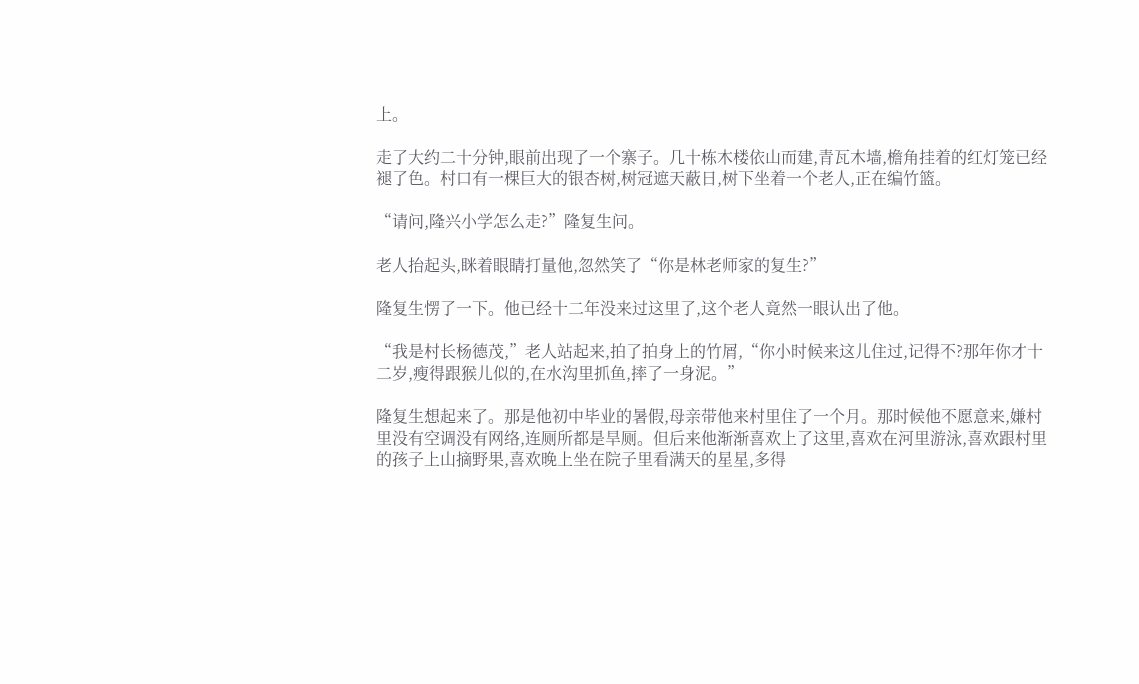上。

走了大约二十分钟,眼前出现了一个寨子。几十栋木楼依山而建,青瓦木墙,檐角挂着的红灯笼已经褪了色。村口有一棵巨大的银杏树,树冠遮天蔽日,树下坐着一个老人,正在编竹篮。

“请问,隆兴小学怎么走?”隆复生问。

老人抬起头,眯着眼睛打量他,忽然笑了“你是林老师家的复生?”

隆复生愣了一下。他已经十二年没来过这里了,这个老人竟然一眼认出了他。

“我是村长杨德茂,”老人站起来,拍了拍身上的竹屑,“你小时候来这儿住过,记得不?那年你才十二岁,瘦得跟猴儿似的,在水沟里抓鱼,摔了一身泥。”

隆复生想起来了。那是他初中毕业的暑假,母亲带他来村里住了一个月。那时候他不愿意来,嫌村里没有空调没有网络,连厕所都是旱厕。但后来他渐渐喜欢上了这里,喜欢在河里游泳,喜欢跟村里的孩子上山摘野果,喜欢晚上坐在院子里看满天的星星,多得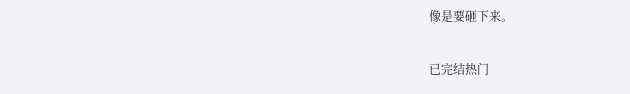像是要砸下来。

已完结热门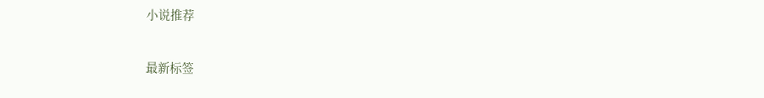小说推荐

最新标签